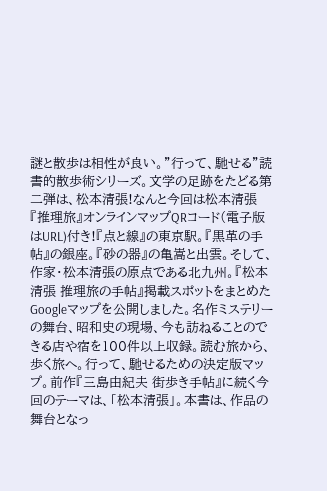謎と散歩は相性が良い。”行って、馳せる”読書的散歩術シリーズ。文学の足跡をたどる第二弾は、松本清張!なんと今回は松本清張『推理旅』オンラインマップQRコード(電子版はURL)付き!『点と線』の東京駅。『黒革の手帖』の銀座。『砂の器』の亀嵩と出雲。そして、作家・松本清張の原点である北九州。『松本清張 推理旅の手帖』掲載スポットをまとめたGoogleマップを公開しました。名作ミステリーの舞台、昭和史の現場、今も訪ねることのできる店や宿を100件以上収録。読む旅から、歩く旅へ。行って、馳せるための決定版マップ。前作『三島由紀夫 街歩き手帖』に続く今回のテーマは、「松本清張」。本書は、作品の舞台となっ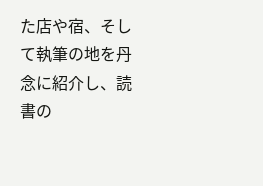た店や宿、そして執筆の地を丹念に紹介し、読書の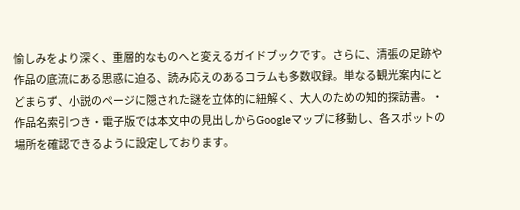愉しみをより深く、重層的なものへと変えるガイドブックです。さらに、清張の足跡や作品の底流にある思惑に迫る、読み応えのあるコラムも多数収録。単なる観光案内にとどまらず、小説のページに隠された謎を立体的に紐解く、大人のための知的探訪書。・作品名索引つき・電子版では本文中の見出しからGoogleマップに移動し、各スポットの場所を確認できるように設定しております。